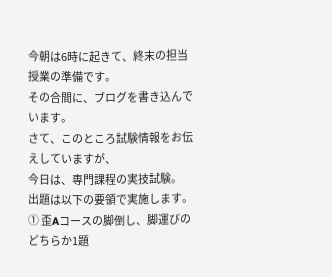今朝は6時に起きて、終末の担当授業の準備です。
その合間に、ブログを書き込んでいます。
さて、このところ試験情報をお伝えしていますが、
今日は、専門課程の実技試験。
出題は以下の要領で実施します。
① 歪Aコースの脚倒し、脚運びのどちらか1題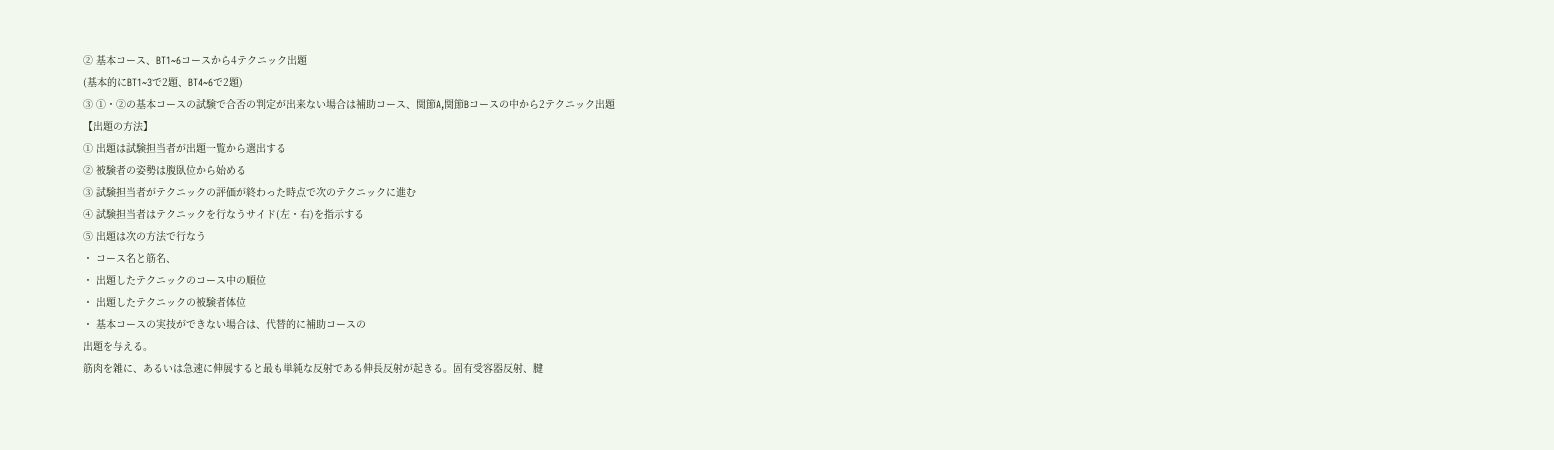② 基本コース、BT1~6コースから4テクニック出題
(基本的にBT1~3で2題、BT4~6で2題)
③ ①・②の基本コースの試験で合否の判定が出来ない場合は補助コース、関節A,関節Bコースの中から2テクニック出題
【出題の方法】
① 出題は試験担当者が出題一覧から選出する
② 被験者の姿勢は腹臥位から始める
③ 試験担当者がテクニックの評価が終わった時点で次のテクニックに進む
④ 試験担当者はテクニックを行なうサイド(左・右)を指示する
⑤ 出題は次の方法で行なう
・ コース名と筋名、
・ 出題したテクニックのコース中の順位
・ 出題したテクニックの被験者体位
・ 基本コースの実技ができない場合は、代替的に補助コースの
出題を与える。
筋肉を雑に、あるいは急速に伸展すると最も単純な反射である伸長反射が起きる。固有受容器反射、腱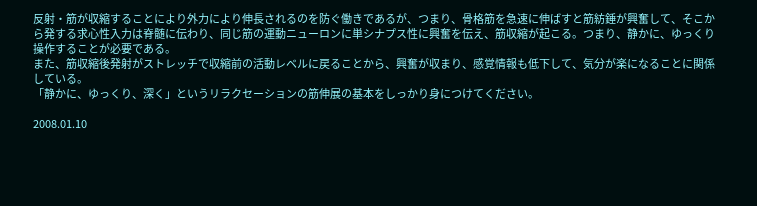反射・筋が収縮することにより外力により伸長されるのを防ぐ働きであるが、つまり、骨格筋を急速に伸ばすと筋紡錘が興奮して、そこから発する求心性入力は脊髄に伝わり、同じ筋の運動ニューロンに単シナプス性に興奮を伝え、筋収縮が起こる。つまり、静かに、ゆっくり操作することが必要である。
また、筋収縮後発射がストレッチで収縮前の活動レベルに戻ることから、興奮が収まり、感覚情報も低下して、気分が楽になることに関係している。
「静かに、ゆっくり、深く」というリラクセーションの筋伸展の基本をしっかり身につけてください。

2008.01.10